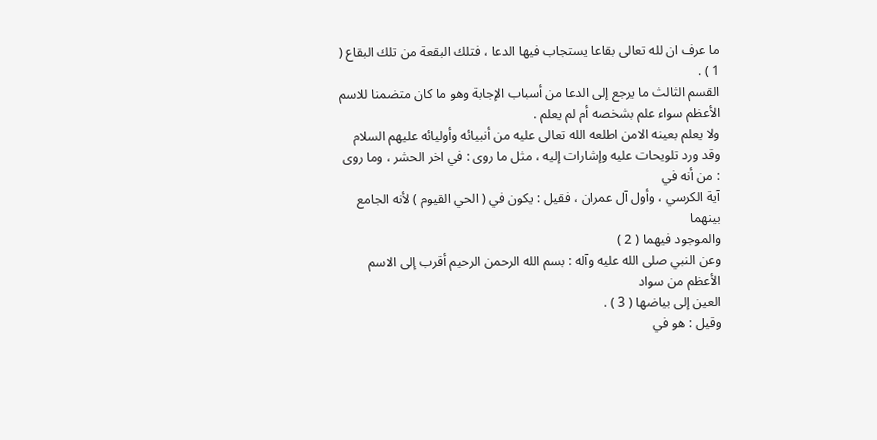ما عرف ان لله تعالى بقاعا يستجاب فيها الدعا ، فتلك البقعة من تلك البقاع ( 1 ) .
القسم الثالث ما يرجع إلى الدعا من أسباب الإجابة وهو ما كان متضمنا للاسم
الأعظم سواء علم بشخصه أم لم يعلم .
ولا يعلم بعينه الامن اطلعه الله تعالى عليه من أنبيائه وأوليائه عليهم السلام
وقد ورد تلويحات عليه وإشارات إليه ، مثل ما روى : في اخر الحشر ، وما روى : من أنه في
آية الكرسي ، وأول آل عمران ، فقيل : يكون في ( الحي القيوم ) لأنه الجامع بينهما
والموجود فيهما ( 2 )
وعن النبي صلى الله عليه وآله : بسم الله الرحمن الرحيم أقرب إلى الاسم الأعظم من سواد
العين إلى بياضها ( 3 ) .
وقيل : هو في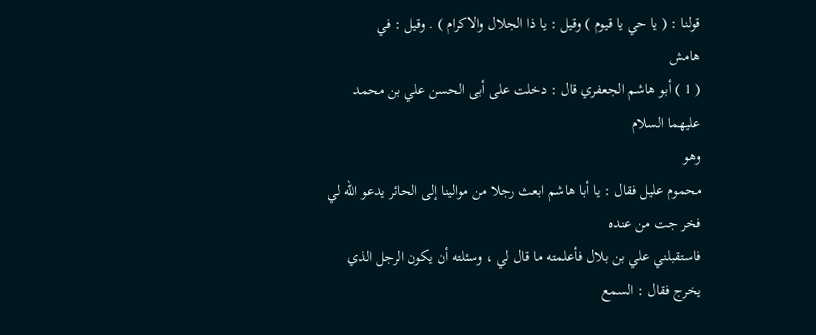قولنا : ( يا حي يا قيوم ) وقيل : يا ذا الجلال والاكرام ) . وقيل : في
هامش
( 1 ) أبو هاشم الجعفري قال : دخلت على أبى الحسن علي بن محمد عليهما السلام
وهو
محموم عليل فقال : يا أبا هاشم ابعث رجلا من موالينا إلى الحائر يدعو الله لي فخر جت من عنده
فاستقبلني علي بن بلال فأعلمته ما قال لي ، وسئلته أن يكون الرجل الذي يخرج فقال : السمع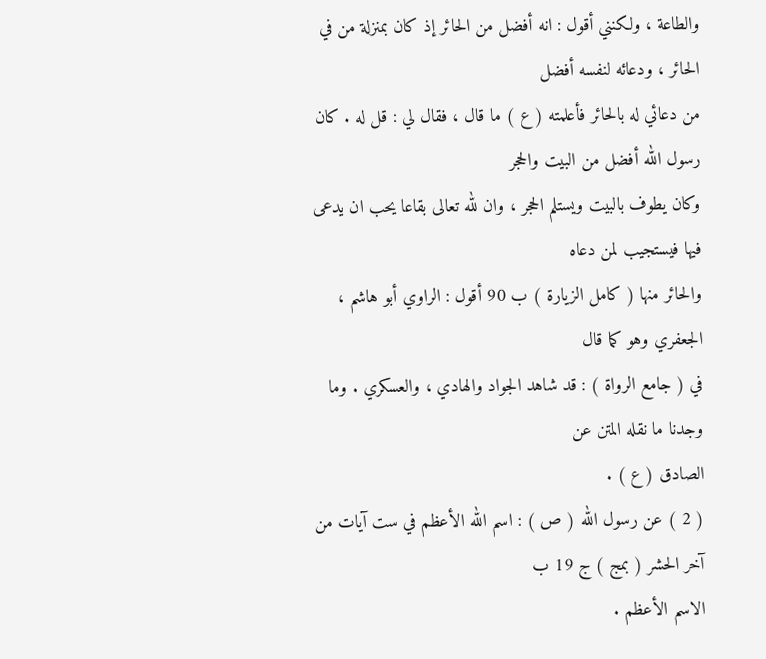والطاعة ، ولكنني أقول : انه أفضل من الحائر إذ كان بمنزلة من في الحائر ، ودعائه لنفسه أفضل
من دعائي له بالحائر فأعلمته ( ع ) ما قال ، فقال لي : قل له . كان رسول الله أفضل من البيت والحجر
وكان يطوف بالبيت ويستلم الحجر ، وان لله تعالى بقاعا يحب ان يدعى فيها فيستجيب لمن دعاه
والحائر منها ( كامل الزيارة ) ب 90 أقول : الراوي أبو هاشم ، الجعفري وهو كما قال
في ( جامع الرواة ) : قد شاهد الجواد والهادي ، والعسكري . وما وجدنا ما نقله المتن عن
الصادق ( ع ) .
( 2 ) عن رسول الله ( ص ) : اسم الله الأعظم في ست آيات من آخر الحشر ( بمج ) ج 19 ب
الاسم الأعظم .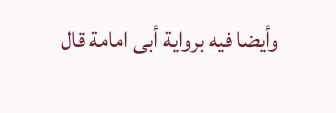وأيضا فيه برواية أبى امامة قال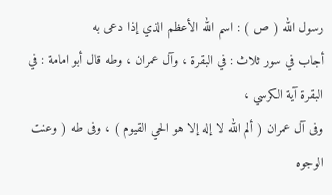رسول الله ( ص ) : اسم الله الأعظم الذي إذا دعى به
أجاب في سور ثلاث : في البقرة ، وآل عمران ، وطه قال أبو امامة : في البقرة آية الكرسي ،
وفى آل عمران ( ألم الله لا إله إلا هو الحي القيوم ) ، وفى طه ( وعنت الوجوه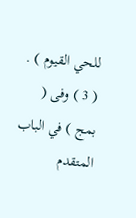للحي القيوم ) .
( 3 ) وفى ( بمج ) في الباب المتقدم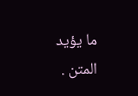ما يؤيد المتن .